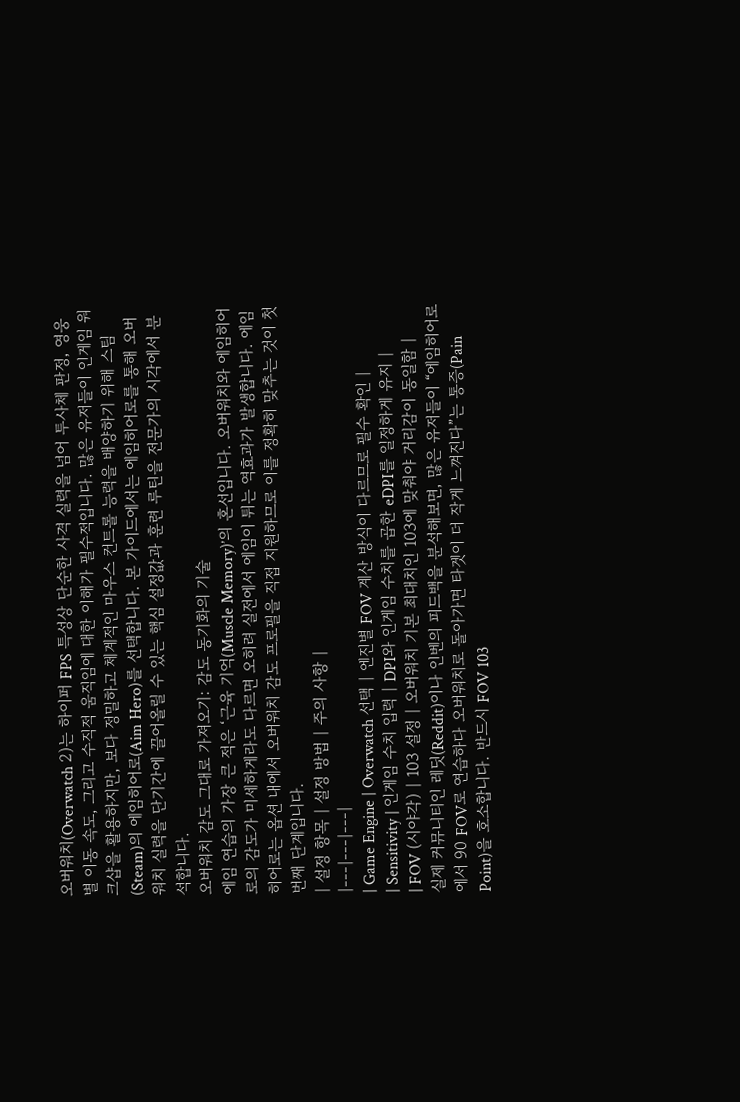오버워치(Overwatch 2)는 하이퍼 FPS 특성상 단순한 사격 실력을 넘어 투사체 판정, 영웅별 이동 속도, 그리고 수직적 움직임에 대한 이해가 필수적입니다. 많은 유저들이 인게임 워크샵을 활용하지만, 보다 정밀하고 체계적인 마우스 컨트롤 능력을 배양하기 위해 스팀(Steam)의 에임히어로(Aim Hero)를 선택합니다. 본 가이드에서는 에임히어로를 통해 오버워치 실력을 단기간에 끌어올릴 수 있는 핵심 설정값과 훈련 루틴을 전문가의 시각에서 분석합니다.
오버워치 감도 그대로 가져오기: 감도 동기화의 기술
에임 연습의 가장 큰 적은 ‘근육 기억(Muscle Memory)’의 혼선입니다. 오버워치와 에임히어로의 감도가 미세하게라도 다르면 오히려 실전에서 에임이 튀는 역효과가 발생합니다. 에임히어로는 옵션 내에서 오버워치 감도 프로필을 직접 지원하므로 이를 정확히 맞추는 것이 첫 번째 단계입니다.
| 설정 항목 | 설정 방법 | 주의 사항 |
|---|---|---|
| Game Engine | Overwatch 선택 | 엔진별 FOV 계산 방식이 다르므로 필수 확인 |
| Sensitivity | 인게임 수치 입력 | DPI와 인게임 수치를 곱한 eDPI를 일정하게 유지 |
| FOV (시야각) | 103 설정 | 오버워치 기본 최대치인 103에 맞춰야 거리감이 동일함 |
실제 커뮤니티인 레딧(Reddit)이나 인벤의 피드백을 분석해보면, 많은 유저들이 “에임히어로에서 90 FOV로 연습하다 오버워치로 돌아가면 타겟이 더 작게 느껴진다”는 통증(Pain Point)을 호소합니다. 반드시 FOV 103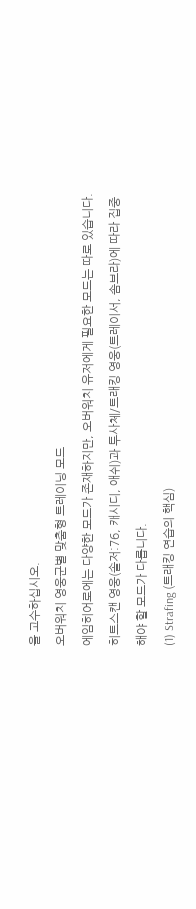을 고수하십시오.
오버워치 영웅군별 맞춤형 트레이닝 모드
에임히어로에는 다양한 모드가 존재하지만, 오버워치 유저에게 필요한 모드는 따로 있습니다. 히트스캔 영웅(솔저:76, 캐시디, 애쉬)과 투사체/트래킹 영웅(트레이서, 솜브라)에 따라 집중해야 할 모드가 다릅니다.
(1) Strafing (트래킹 연습의 핵심)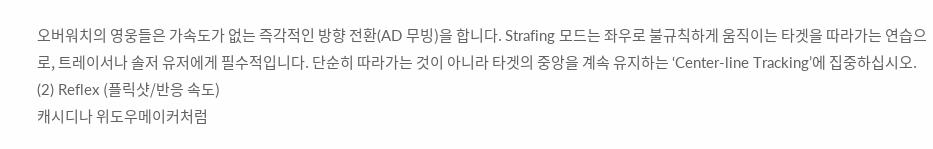오버워치의 영웅들은 가속도가 없는 즉각적인 방향 전환(AD 무빙)을 합니다. Strafing 모드는 좌우로 불규칙하게 움직이는 타겟을 따라가는 연습으로, 트레이서나 솔저 유저에게 필수적입니다. 단순히 따라가는 것이 아니라 타겟의 중앙을 계속 유지하는 ‘Center-line Tracking’에 집중하십시오.
(2) Reflex (플릭샷/반응 속도)
캐시디나 위도우메이커처럼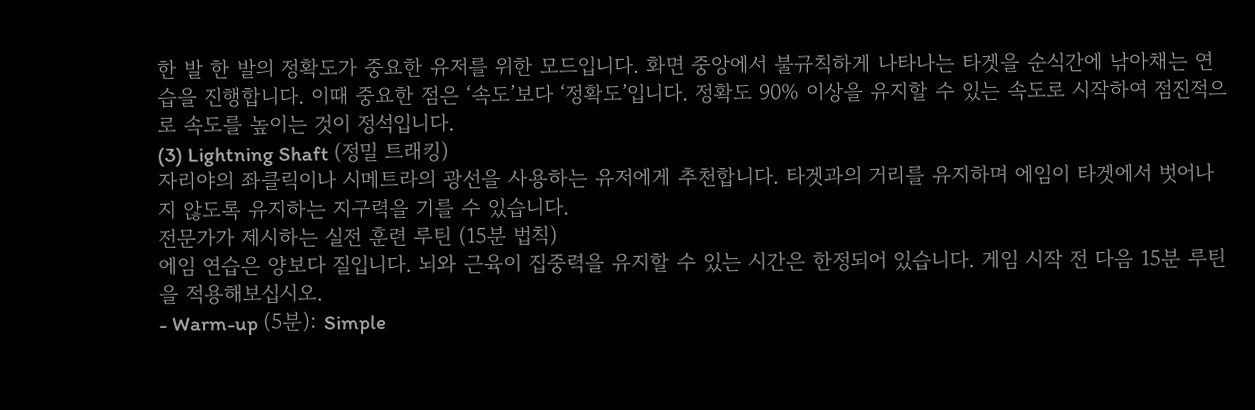한 발 한 발의 정확도가 중요한 유저를 위한 모드입니다. 화면 중앙에서 불규칙하게 나타나는 타겟을 순식간에 낚아채는 연습을 진행합니다. 이때 중요한 점은 ‘속도’보다 ‘정확도’입니다. 정확도 90% 이상을 유지할 수 있는 속도로 시작하여 점진적으로 속도를 높이는 것이 정석입니다.
(3) Lightning Shaft (정밀 트래킹)
자리야의 좌클릭이나 시메트라의 광선을 사용하는 유저에게 추천합니다. 타겟과의 거리를 유지하며 에임이 타겟에서 벗어나지 않도록 유지하는 지구력을 기를 수 있습니다.
전문가가 제시하는 실전 훈련 루틴 (15분 법칙)
에임 연습은 양보다 질입니다. 뇌와 근육이 집중력을 유지할 수 있는 시간은 한정되어 있습니다. 게임 시작 전 다음 15분 루틴을 적용해보십시오.
- Warm-up (5분): Simple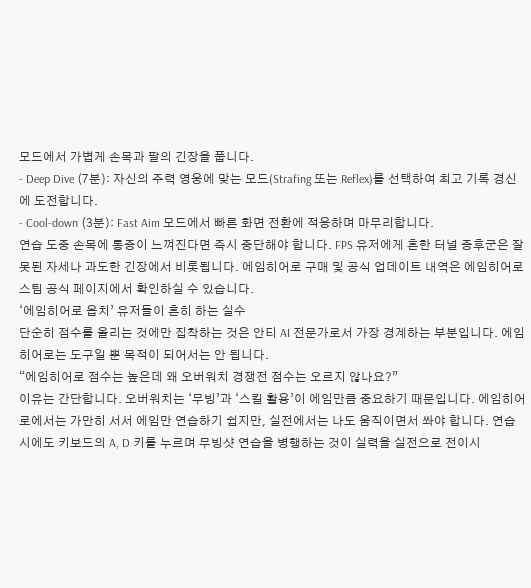모드에서 가볍게 손목과 팔의 긴장을 풉니다.
- Deep Dive (7분): 자신의 주력 영웅에 맞는 모드(Strafing 또는 Reflex)를 선택하여 최고 기록 경신에 도전합니다.
- Cool-down (3분): Fast Aim 모드에서 빠른 화면 전환에 적응하며 마무리합니다.
연습 도중 손목에 통증이 느껴진다면 즉시 중단해야 합니다. FPS 유저에게 흔한 터널 증후군은 잘못된 자세나 과도한 긴장에서 비롯됩니다. 에임히어로 구매 및 공식 업데이트 내역은 에임히어로 스팀 공식 페이지에서 확인하실 수 있습니다.
‘에임히어로 옵치’ 유저들이 흔히 하는 실수
단순히 점수를 올리는 것에만 집착하는 것은 안티 AI 전문가로서 가장 경계하는 부분입니다. 에임히어로는 도구일 뿐 목적이 되어서는 안 됩니다.
“에임히어로 점수는 높은데 왜 오버워치 경쟁전 점수는 오르지 않나요?”
이유는 간단합니다. 오버워치는 ‘무빙’과 ‘스킬 활용’이 에임만큼 중요하기 때문입니다. 에임히어로에서는 가만히 서서 에임만 연습하기 쉽지만, 실전에서는 나도 움직이면서 쏴야 합니다. 연습 시에도 키보드의 A, D 키를 누르며 무빙샷 연습을 병행하는 것이 실력을 실전으로 전이시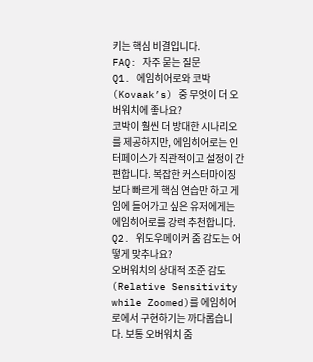키는 핵심 비결입니다.
FAQ: 자주 묻는 질문
Q1. 에임히어로와 코박(Kovaak’s) 중 무엇이 더 오버워치에 좋나요?
코박이 훨씬 더 방대한 시나리오를 제공하지만, 에임히어로는 인터페이스가 직관적이고 설정이 간편합니다. 복잡한 커스터마이징보다 빠르게 핵심 연습만 하고 게임에 들어가고 싶은 유저에게는 에임히어로를 강력 추천합니다.
Q2. 위도우메이커 줌 감도는 어떻게 맞추나요?
오버워치의 상대적 조준 감도(Relative Sensitivity while Zoomed)를 에임히어로에서 구현하기는 까다롭습니다. 보통 오버워치 줌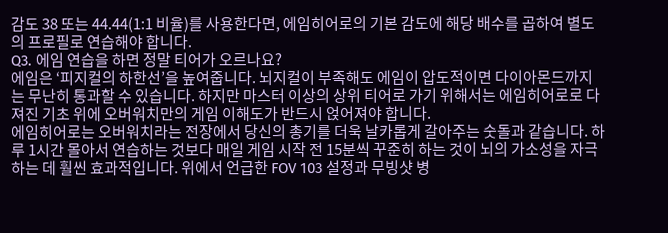감도 38 또는 44.44(1:1 비율)를 사용한다면, 에임히어로의 기본 감도에 해당 배수를 곱하여 별도의 프로필로 연습해야 합니다.
Q3. 에임 연습을 하면 정말 티어가 오르나요?
에임은 ‘피지컬의 하한선’을 높여줍니다. 뇌지컬이 부족해도 에임이 압도적이면 다이아몬드까지는 무난히 통과할 수 있습니다. 하지만 마스터 이상의 상위 티어로 가기 위해서는 에임히어로로 다져진 기초 위에 오버워치만의 게임 이해도가 반드시 얹어져야 합니다.
에임히어로는 오버워치라는 전장에서 당신의 총기를 더욱 날카롭게 갈아주는 숫돌과 같습니다. 하루 1시간 몰아서 연습하는 것보다 매일 게임 시작 전 15분씩 꾸준히 하는 것이 뇌의 가소성을 자극하는 데 훨씬 효과적입니다. 위에서 언급한 FOV 103 설정과 무빙샷 병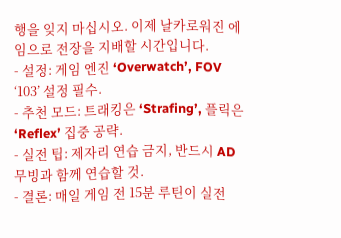행을 잊지 마십시오. 이제 날카로워진 에임으로 전장을 지배할 시간입니다.
- 설정: 게임 엔진 ‘Overwatch’, FOV ‘103’ 설정 필수.
- 추천 모드: 트래킹은 ‘Strafing’, 플릭은 ‘Reflex’ 집중 공략.
- 실전 팁: 제자리 연습 금지, 반드시 AD 무빙과 함께 연습할 것.
- 결론: 매일 게임 전 15분 루틴이 실전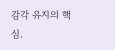감각 유지의 핵심.